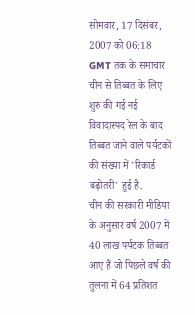सोमवार, 17 दिसंबर, 2007 को 06:18 GMT तक के समाचार
चीन से तिब्बत के लिए शुरु की गई नई विवादास्पद रेल के बाद तिब्बत जाने वाले पर्यटकों की संख्या में 'रिकार्ड बढ़ोतरी' हुई है.
चीन की सरकारी मीडिया के अनुसार वर्ष 2007 में 40 लाख पर्यटक तिब्बत आए हैं जो पिछले वर्ष की तुलना में 64 प्रतिशत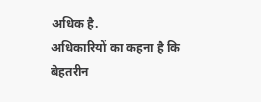अधिक है.
अधिकारियों का कहना है कि बेहतरीन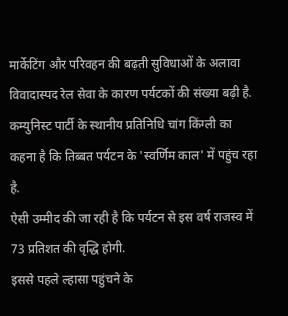मार्केटिंग और परिवहन की बढ़ती सुविधाओं के अलावा विवादास्पद रेल सेवा के कारण पर्यटकों की संख्या बढ़ी है.
कम्युनिस्ट पार्टी के स्थानीय प्रतिनिधि चांग किंग्ली का कहना है कि तिब्बत पर्यटन के 'स्वर्णिम काल' में पहुंच रहा है.
ऐसी उम्मीद की जा रही है कि पर्यटन से इस वर्ष राजस्व में 73 प्रतिशत की वृद्धि होगी.
इससे पहले ल्हासा पहुंचने के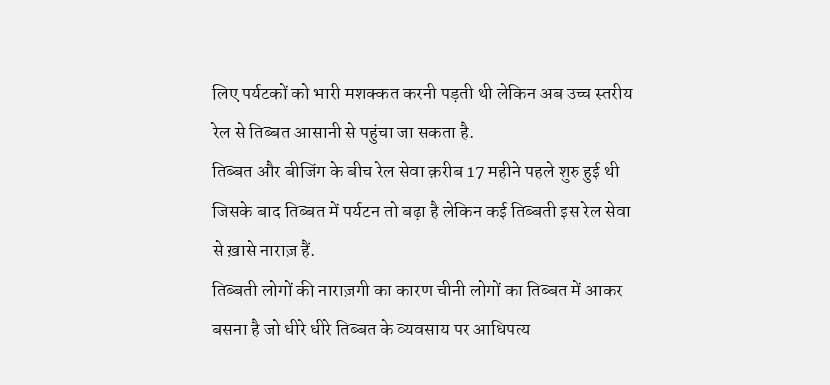लिए पर्यटकों को भारी मशक्कत करनी पड़ती थी लेकिन अब उच्च स्तरीय रेल से तिब्बत आसानी से पहुंचा जा सकता है.
तिब्बत और बीजिंग के बीच रेल सेवा क़रीब 17 महीने पहले शुरु हुई थी जिसके बाद तिब्बत में पर्यटन तो बढ़ा है लेकिन कई तिब्बती इस रेल सेवा से ख़ासे नाराज़ हैं.
तिब्बती लोगों की नाराज़गी का कारण चीनी लोगों का तिब्बत में आकर बसना है जो धीरे धीरे तिब्बत के व्यवसाय पर आधिपत्य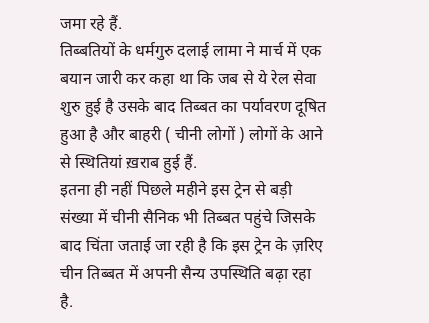जमा रहे हैं.
तिब्बतियों के धर्मगुरु दलाई लामा ने मार्च में एक बयान जारी कर कहा था कि जब से ये रेल सेवा शुरु हुई है उसके बाद तिब्बत का पर्यावरण दूषित हुआ है और बाहरी ( चीनी लोगों ) लोगों के आने से स्थितियां ख़राब हुई हैं.
इतना ही नहीं पिछले महीने इस ट्रेन से बड़ी संख्या में चीनी सैनिक भी तिब्बत पहुंचे जिसके बाद चिंता जताई जा रही है कि इस ट्रेन के ज़रिए चीन तिब्बत में अपनी सैन्य उपस्थिति बढ़ा रहा है.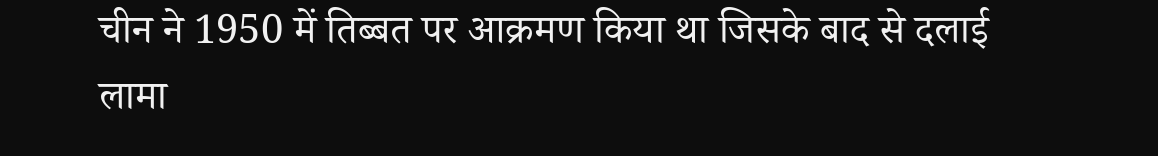चीन ने 1950 में तिब्बत पर आक्रमण किया था जिसके बाद से दलाई लामा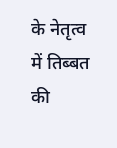के नेतृत्व में तिब्बत की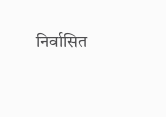निर्वासित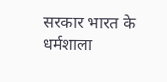सरकार भारत के धर्मशाला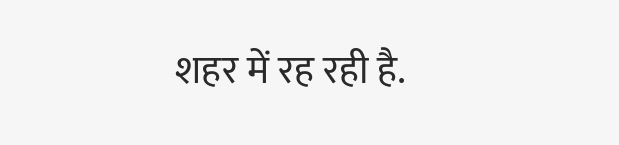शहर में रह रही है.